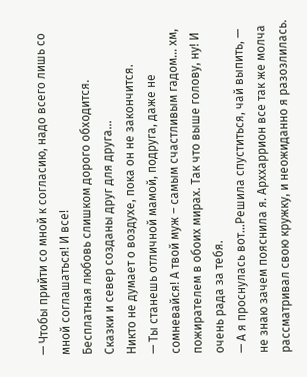— Чтобы прийти со мной к согласию, надо всего лишь со мной соглашаться! И все!
Бесплатная любовь слишком дорого обходится.
Сказки и север созданы друг для друга...
Никто не думает о воздухе, пока он не закончится.
— Ты станешь отличной мамой, подруга, даже не сомневайся! А твой муж – самым счастливым гадом… хм, пожирателем в обоих мирах. Так что выше голову, ну! И очень рада за тебя.
— А я проснулась вот…Решила спуститься, чай выпить, — не знаю зачем пояснила я. Арххаррион все так же молча рассматривал свою кружку, и неожиданно я разозлилась.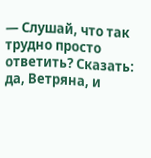— Слушай, что так трудно просто ответить? Сказать: да, Ветряна, и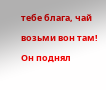тебе блага, чай возьми вон там!
Он поднял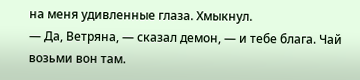на меня удивленные глаза. Хмыкнул.
— Да, Ветряна, — сказал демон, — и тебе блага. Чай возьми вон там.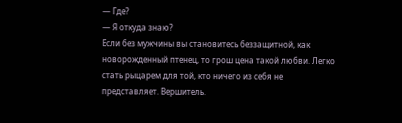— Где?
— Я откуда знаю?
Если без мужчины вы становитесь беззащитной, как новорожденный птенец, то грош цена такой любви. Легко стать рыцарем для той, кто ничего из себя не представляет. Вершитель.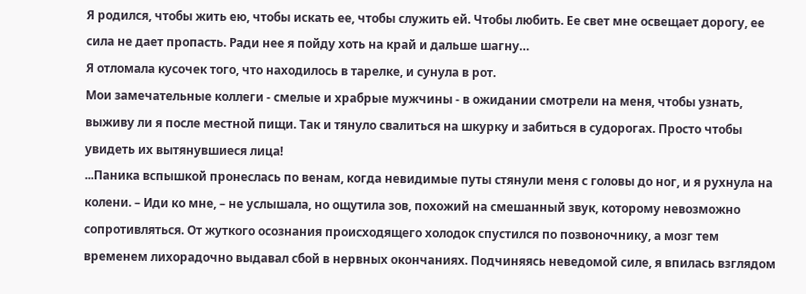Я родился, чтобы жить ею, чтобы искать ее, чтобы служить ей. Чтобы любить. Ее свет мне освещает дорогу, ее сила не дает пропасть. Ради нее я пойду хоть на край и дальше шагну…
Я отломала кусочек того, что находилось в тарелке, и сунула в рот.
Мои замечательные коллеги - смелые и храбрые мужчины - в ожидании смотрели на меня, чтобы узнать, выживу ли я после местной пищи. Так и тянуло свалиться на шкурку и забиться в судорогах. Просто чтобы увидеть их вытянувшиеся лица!
...Паника вспышкой пронеслась по венам, когда невидимые путы стянули меня с головы до ног, и я рухнула на колени. – Иди ко мне, – не услышала, но ощутила зов, похожий на смешанный звук, которому невозможно сопротивляться. От жуткого осознания происходящего холодок спустился по позвоночнику, а мозг тем временем лихорадочно выдавал сбой в нервных окончаниях. Подчиняясь неведомой силе, я впилась взглядом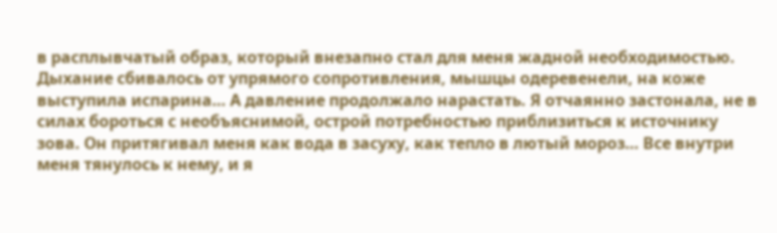в расплывчатый образ, который внезапно стал для меня жадной необходимостью. Дыхание сбивалось от упрямого сопротивления, мышцы одеревенели, на коже выступила испарина… А давление продолжало нарастать. Я отчаянно застонала, не в силах бороться с необъяснимой, острой потребностью приблизиться к источнику зова. Он притягивал меня как вода в засуху, как тепло в лютый мороз… Все внутри меня тянулось к нему, и я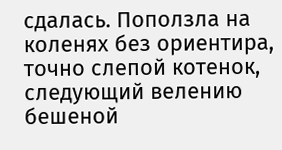сдалась. Поползла на коленях без ориентира, точно слепой котенок, следующий велению бешеной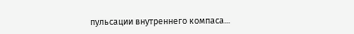пульсации внутреннего компаса...